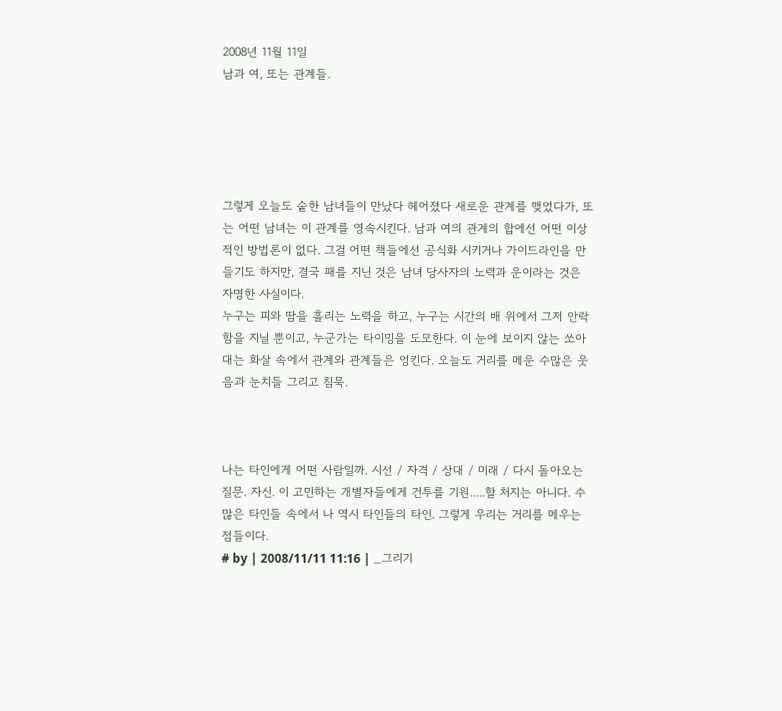2008년 11월 11일
남과 여, 또는 관계들.





그렇게 오늘도 숱한 남녀들이 만났다 헤어졌다 새로운 관계를 맺었다가, 또는 어떤 남녀는 이 관계를 영속시킨다. 남과 여의 관계의 합에선 어떤 이상적인 방법론이 없다. 그걸 어떤 책들에선 공식화 시키거나 가이드라인을 만들기도 하지만, 결국 패를 지닌 것은 남녀 당사자의 노력과 운이라는 것은 자명한 사실이다.
누구는 피와 땀을 흘리는 노력을 하고, 누구는 시간의 배 위에서 그저 안락함을 지닐 뿐이고, 누군가는 타이밍을 도모한다. 이 눈에 보이지 않는 쏘아대는 화살 속에서 관계와 관계들은 엉킨다. 오늘도 거리를 메운 수많은 웃음과 눈치들 그리고 침묵.



나는 타인에게 어떤 사람일까. 시선 / 자격 / 상대 / 미래 / 다시 돌아오는 질문. 자신. 이 고민하는 개별자들에게 건투를 기원.....할 처지는 아니다. 수많은 타인들 속에서 나 역시 타인들의 타인. 그렇게 우리는 거리를 메우는 점들이다.
# by | 2008/11/11 11:16 | _그리기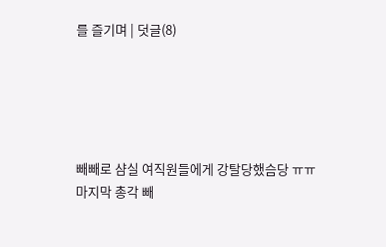를 즐기며 | 덧글(8)





빼빼로 샴실 여직원들에게 강탈당했슴당 ㅠㅠ
마지막 총각 빼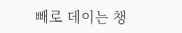빼로 데이는 챙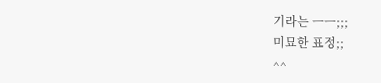기라는 ㅡㅡ;;;
미묘한 표정;;
^^